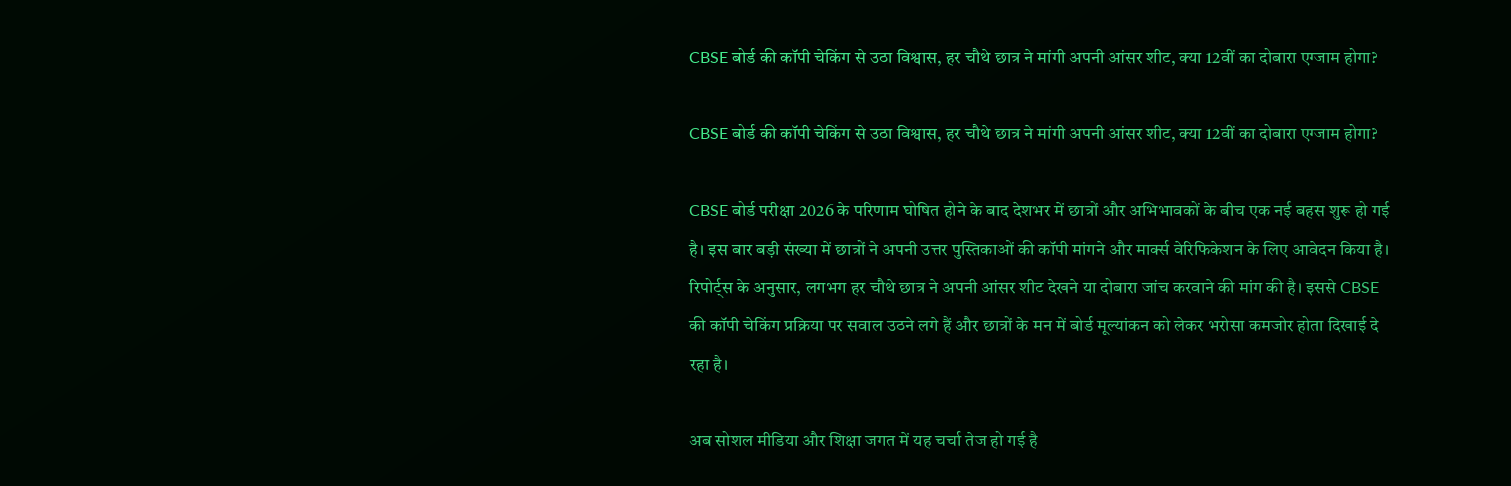CBSE बोर्ड की कॉपी चेकिंग से उठा विश्वास, हर चौथे छात्र ने मांगी अपनी आंसर शीट, क्या 12वीं का दोबारा एग्जाम होगा?

CBSE बोर्ड की कॉपी चेकिंग से उठा विश्वास, हर चौथे छात्र ने मांगी अपनी आंसर शीट, क्या 12वीं का दोबारा एग्जाम होगा?

CBSE बोर्ड परीक्षा 2026 के परिणाम घोषित होने के बाद देशभर में छात्रों और अभिभावकों के बीच एक नई बहस शुरू हो गई है। इस बार बड़ी संख्या में छात्रों ने अपनी उत्तर पुस्तिकाओं की कॉपी मांगने और मार्क्स वेरिफिकेशन के लिए आवेदन किया है। रिपोर्ट्स के अनुसार, लगभग हर चौथे छात्र ने अपनी आंसर शीट देखने या दोबारा जांच करवाने की मांग की है। इससे CBSE की कॉपी चेकिंग प्रक्रिया पर सवाल उठने लगे हैं और छात्रों के मन में बोर्ड मूल्यांकन को लेकर भरोसा कमजोर होता दिखाई दे रहा है।

अब सोशल मीडिया और शिक्षा जगत में यह चर्चा तेज हो गई है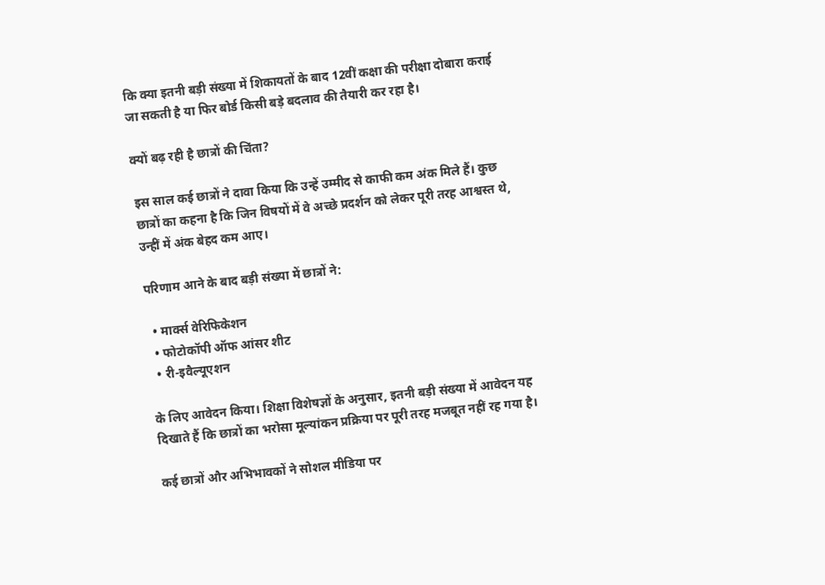कि क्या इतनी बड़ी संख्या में शिकायतों के बाद 12वीं कक्षा की परीक्षा दोबारा कराई जा सकती है या फिर बोर्ड किसी बड़े बदलाव की तैयारी कर रहा है।

क्यों बढ़ रही है छात्रों की चिंता?

इस साल कई छात्रों ने दावा किया कि उन्हें उम्मीद से काफी कम अंक मिले हैं। कुछ छात्रों का कहना है कि जिन विषयों में वे अच्छे प्रदर्शन को लेकर पूरी तरह आश्वस्त थे, उन्हीं में अंक बेहद कम आए।

परिणाम आने के बाद बड़ी संख्या में छात्रों ने:

  • मार्क्स वेरिफिकेशन
  • फोटोकॉपी ऑफ आंसर शीट
  • री-इवैल्यूएशन

के लिए आवेदन किया। शिक्षा विशेषज्ञों के अनुसार, इतनी बड़ी संख्या में आवेदन यह दिखाते हैं कि छात्रों का भरोसा मूल्यांकन प्रक्रिया पर पूरी तरह मजबूत नहीं रह गया है।

कई छात्रों और अभिभावकों ने सोशल मीडिया पर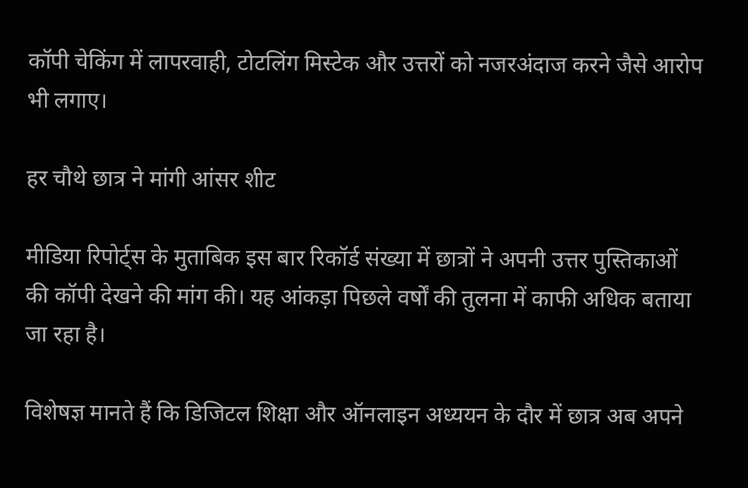कॉपी चेकिंग में लापरवाही, टोटलिंग मिस्टेक और उत्तरों को नजरअंदाज करने जैसे आरोप भी लगाए।

हर चौथे छात्र ने मांगी आंसर शीट

मीडिया रिपोर्ट्स के मुताबिक इस बार रिकॉर्ड संख्या में छात्रों ने अपनी उत्तर पुस्तिकाओं की कॉपी देखने की मांग की। यह आंकड़ा पिछले वर्षों की तुलना में काफी अधिक बताया जा रहा है।

विशेषज्ञ मानते हैं कि डिजिटल शिक्षा और ऑनलाइन अध्ययन के दौर में छात्र अब अपने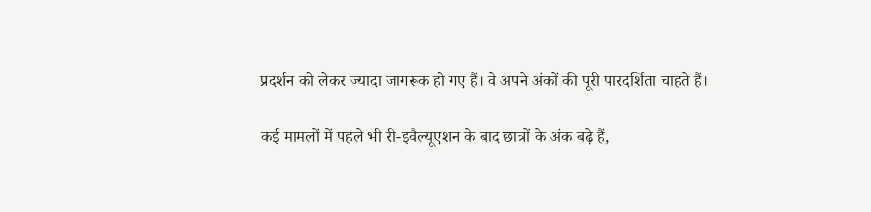प्रदर्शन को लेकर ज्यादा जागरूक हो गए हैं। वे अपने अंकों की पूरी पारदर्शिता चाहते हैं।

कई मामलों में पहले भी री-इवैल्यूएशन के बाद छात्रों के अंक बढ़े हैं,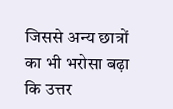जिससे अन्य छात्रों का भी भरोसा बढ़ा कि उत्तर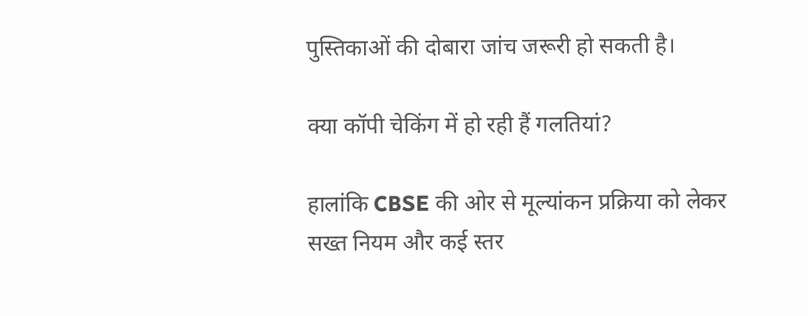पुस्तिकाओं की दोबारा जांच जरूरी हो सकती है।

क्या कॉपी चेकिंग में हो रही हैं गलतियां?

हालांकि CBSE की ओर से मूल्यांकन प्रक्रिया को लेकर सख्त नियम और कई स्तर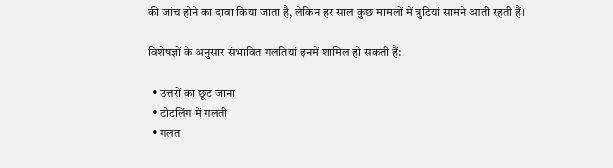की जांच होने का दावा किया जाता है, लेकिन हर साल कुछ मामलों में त्रुटियां सामने आती रहती हैं।

विशेषज्ञों के अनुसार संभावित गलतियां इनमें शामिल हो सकती हैं:

  • उत्तरों का छूट जाना
  • टोटलिंग में गलती
  • गलत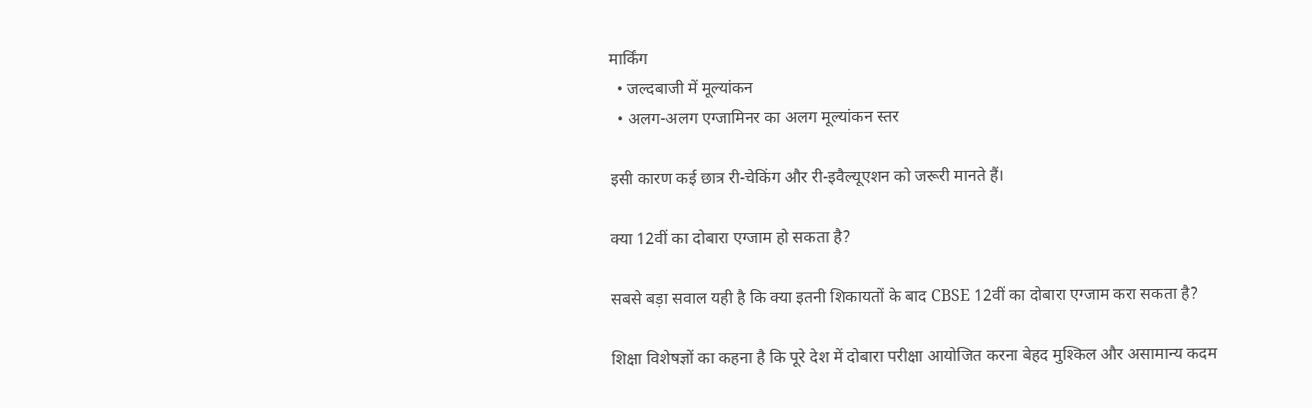मार्किंग
  • जल्दबाजी में मूल्यांकन
  • अलग-अलग एग्जामिनर का अलग मूल्यांकन स्तर

इसी कारण कई छात्र री-चेकिंग और री-इवैल्यूएशन को जरूरी मानते हैं।

क्या 12वीं का दोबारा एग्जाम हो सकता है?

सबसे बड़ा सवाल यही है कि क्या इतनी शिकायतों के बाद CBSE 12वीं का दोबारा एग्जाम करा सकता है?

शिक्षा विशेषज्ञों का कहना है कि पूरे देश में दोबारा परीक्षा आयोजित करना बेहद मुश्किल और असामान्य कदम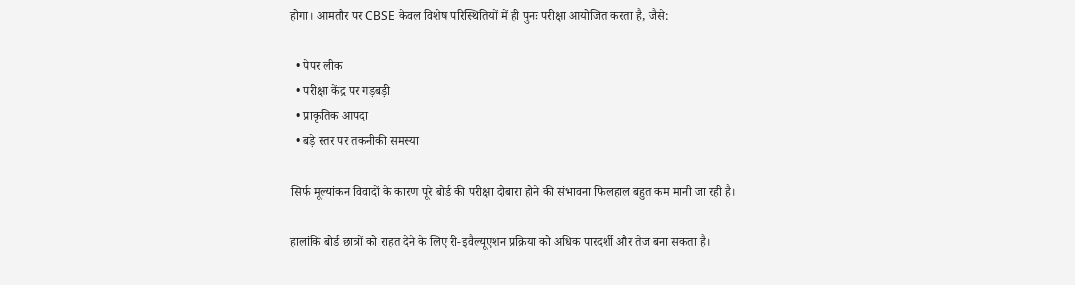होगा। आमतौर पर CBSE केवल विशेष परिस्थितियों में ही पुनः परीक्षा आयोजित करता है, जैसे:

  • पेपर लीक
  • परीक्षा केंद्र पर गड़बड़ी
  • प्राकृतिक आपदा
  • बड़े स्तर पर तकनीकी समस्या

सिर्फ मूल्यांकन विवादों के कारण पूरे बोर्ड की परीक्षा दोबारा होने की संभावना फिलहाल बहुत कम मानी जा रही है।

हालांकि बोर्ड छात्रों को राहत देने के लिए री-इवैल्यूएशन प्रक्रिया को अधिक पारदर्शी और तेज बना सकता है।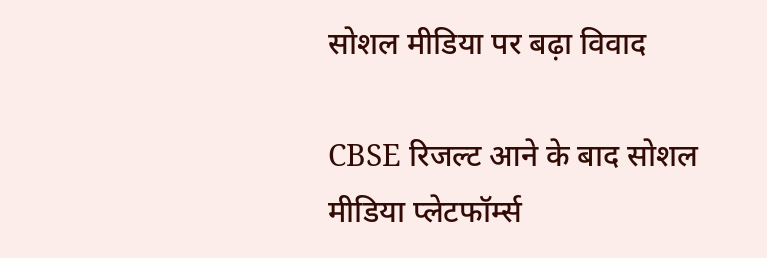सोशल मीडिया पर बढ़ा विवाद

CBSE रिजल्ट आने के बाद सोशल मीडिया प्लेटफॉर्म्स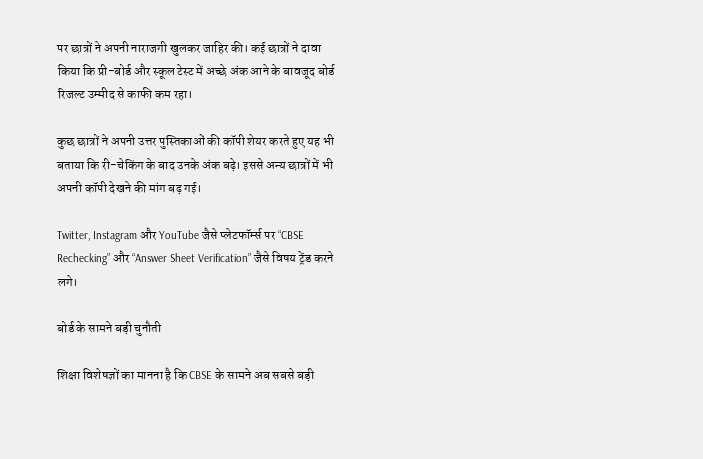पर छात्रों ने अपनी नाराजगी खुलकर जाहिर की। कई छात्रों ने दावा किया कि प्री-बोर्ड और स्कूल टेस्ट में अच्छे अंक आने के बावजूद बोर्ड रिजल्ट उम्मीद से काफी कम रहा।

कुछ छात्रों ने अपनी उत्तर पुस्तिकाओं की कॉपी शेयर करते हुए यह भी बताया कि री-चेकिंग के बाद उनके अंक बढ़े। इससे अन्य छात्रों में भी अपनी कॉपी देखने की मांग बढ़ गई।

Twitter, Instagram और YouTube जैसे प्लेटफॉर्म्स पर “CBSE Rechecking” और “Answer Sheet Verification” जैसे विषय ट्रेंड करने लगे।

बोर्ड के सामने बड़ी चुनौती

शिक्षा विशेषज्ञों का मानना है कि CBSE के सामने अब सबसे बड़ी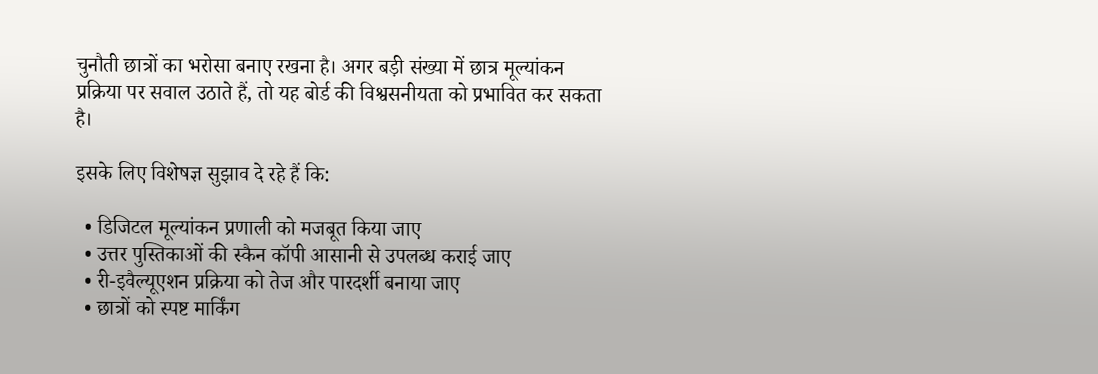चुनौती छात्रों का भरोसा बनाए रखना है। अगर बड़ी संख्या में छात्र मूल्यांकन प्रक्रिया पर सवाल उठाते हैं, तो यह बोर्ड की विश्वसनीयता को प्रभावित कर सकता है।

इसके लिए विशेषज्ञ सुझाव दे रहे हैं कि:

  • डिजिटल मूल्यांकन प्रणाली को मजबूत किया जाए
  • उत्तर पुस्तिकाओं की स्कैन कॉपी आसानी से उपलब्ध कराई जाए
  • री-इवैल्यूएशन प्रक्रिया को तेज और पारदर्शी बनाया जाए
  • छात्रों को स्पष्ट मार्किंग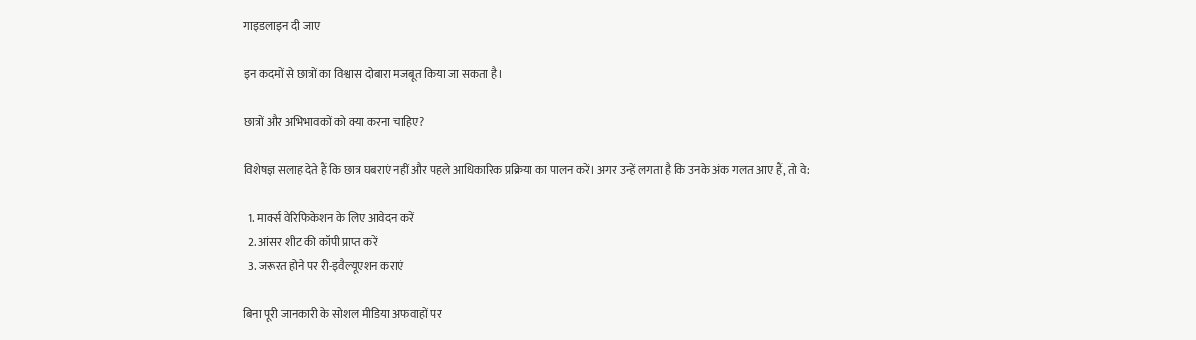गाइडलाइन दी जाए

इन कदमों से छात्रों का विश्वास दोबारा मजबूत किया जा सकता है।

छात्रों और अभिभावकों को क्या करना चाहिए?

विशेषज्ञ सलाह देते हैं कि छात्र घबराएं नहीं और पहले आधिकारिक प्रक्रिया का पालन करें। अगर उन्हें लगता है कि उनके अंक गलत आए हैं, तो वे:

  1. मार्क्स वेरिफिकेशन के लिए आवेदन करें
  2. आंसर शीट की कॉपी प्राप्त करें
  3. जरूरत होने पर री-इवैल्यूएशन कराएं

बिना पूरी जानकारी के सोशल मीडिया अफवाहों पर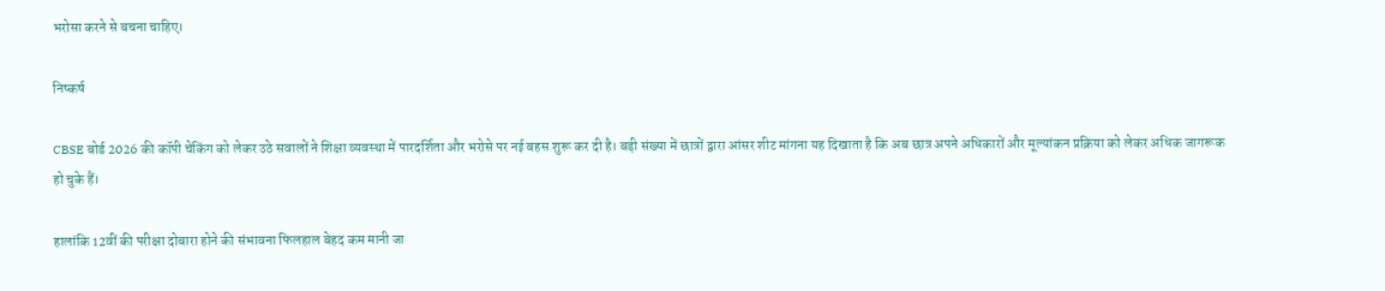भरोसा करने से बचना चाहिए।

निष्कर्ष

CBSE बोर्ड 2026 की कॉपी चेकिंग को लेकर उठे सवालों ने शिक्षा व्यवस्था में पारदर्शिता और भरोसे पर नई बहस शुरू कर दी है। बड़ी संख्या में छात्रों द्वारा आंसर शीट मांगना यह दिखाता है कि अब छात्र अपने अधिकारों और मूल्यांकन प्रक्रिया को लेकर अधिक जागरूक हो चुके हैं।

हालांकि 12वीं की परीक्षा दोबारा होने की संभावना फिलहाल बेहद कम मानी जा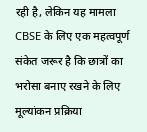रही है, लेकिन यह मामला CBSE के लिए एक महत्वपूर्ण संकेत जरूर है कि छात्रों का भरोसा बनाए रखने के लिए मूल्यांकन प्रक्रिया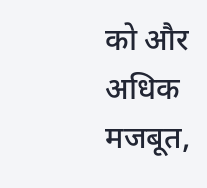को और अधिक मजबूत,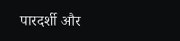पारदर्शी और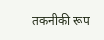तकनीकी रूप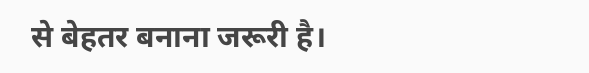से बेहतर बनाना जरूरी है।